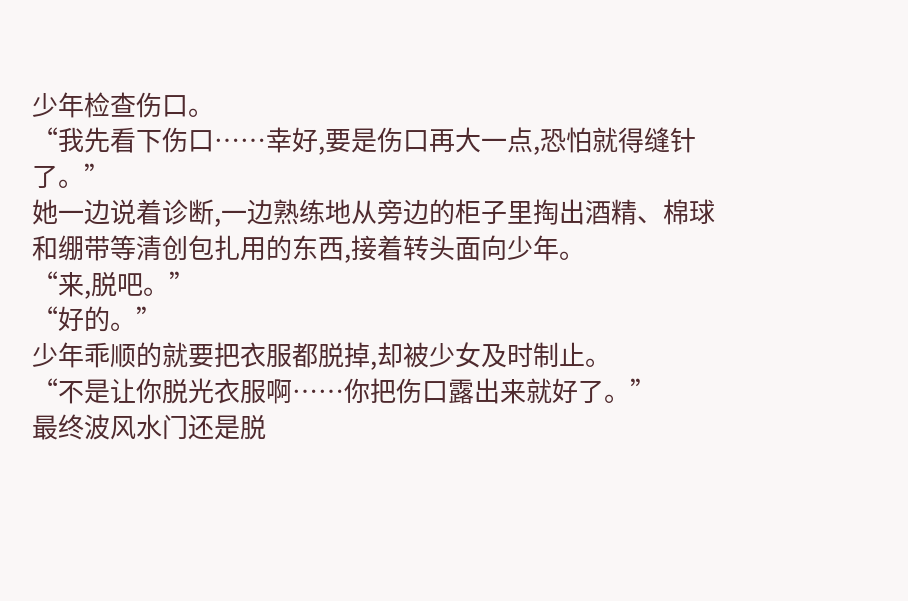少年检查伤口。
“我先看下伤口……幸好,要是伤口再大一点,恐怕就得缝针了。”
她一边说着诊断,一边熟练地从旁边的柜子里掏出酒精、棉球和绷带等清创包扎用的东西,接着转头面向少年。
“来,脱吧。”
“好的。”
少年乖顺的就要把衣服都脱掉,却被少女及时制止。
“不是让你脱光衣服啊……你把伤口露出来就好了。”
最终波风水门还是脱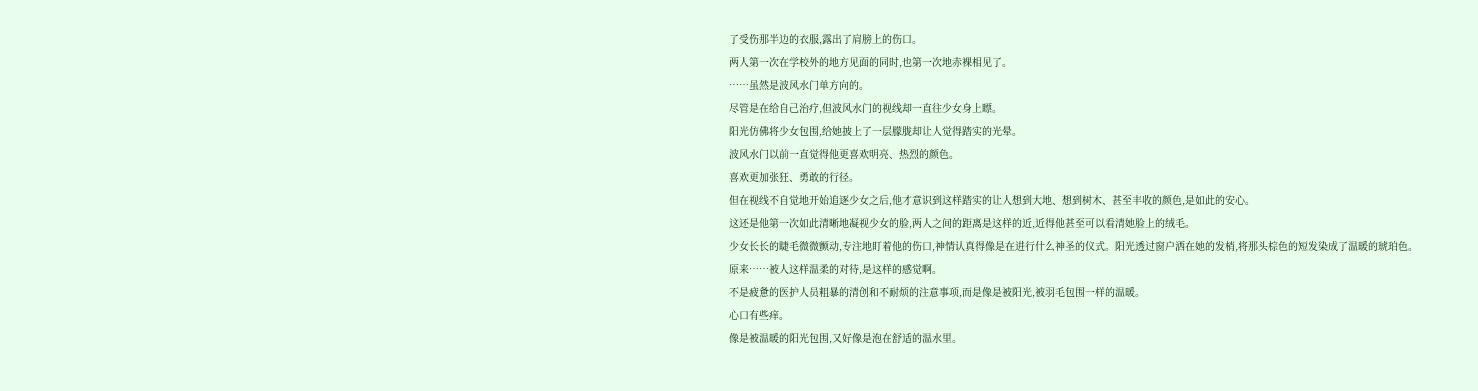了受伤那半边的衣服,露出了肩膀上的伤口。
两人第一次在学校外的地方见面的同时,也第一次地赤裸相见了。
……虽然是波风水门单方向的。
尽管是在给自己治疗,但波风水门的视线却一直往少女身上瞟。
阳光仿佛将少女包围,给她披上了一层朦胧却让人觉得踏实的光晕。
波风水门以前一直觉得他更喜欢明亮、热烈的颜色。
喜欢更加张狂、勇敢的行径。
但在视线不自觉地开始追逐少女之后,他才意识到这样踏实的让人想到大地、想到树木、甚至丰收的颜色,是如此的安心。
这还是他第一次如此清晰地凝视少女的脸,两人之间的距离是这样的近,近得他甚至可以看清她脸上的绒毛。
少女长长的睫毛微微颤动,专注地盯着他的伤口,神情认真得像是在进行什么神圣的仪式。阳光透过窗户洒在她的发梢,将那头棕色的短发染成了温暖的琥珀色。
原来……被人这样温柔的对待,是这样的感觉啊。
不是疲惫的医护人员粗暴的清创和不耐烦的注意事项,而是像是被阳光,被羽毛包围一样的温暖。
心口有些痒。
像是被温暖的阳光包围,又好像是泡在舒适的温水里。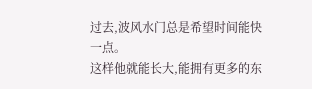过去,波风水门总是希望时间能快一点。
这样他就能长大,能拥有更多的东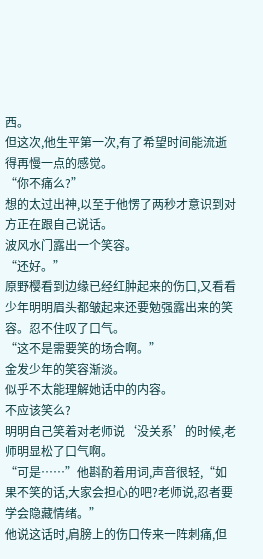西。
但这次,他生平第一次,有了希望时间能流逝得再慢一点的感觉。
“你不痛么?”
想的太过出神,以至于他愣了两秒才意识到对方正在跟自己说话。
波风水门露出一个笑容。
“还好。”
原野樱看到边缘已经红肿起来的伤口,又看看少年明明眉头都皱起来还要勉强露出来的笑容。忍不住叹了口气。
“这不是需要笑的场合啊。”
金发少年的笑容渐淡。
似乎不太能理解她话中的内容。
不应该笑么?
明明自己笑着对老师说‘没关系’的时候,老师明显松了口气啊。
“可是……”他斟酌着用词,声音很轻,“如果不笑的话,大家会担心的吧?老师说,忍者要学会隐藏情绪。”
他说这话时,肩膀上的伤口传来一阵刺痛,但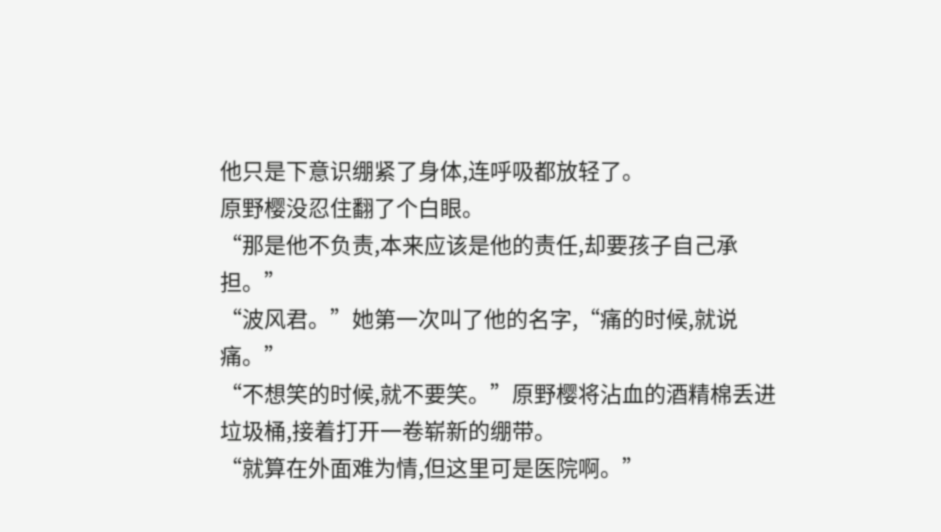他只是下意识绷紧了身体,连呼吸都放轻了。
原野樱没忍住翻了个白眼。
“那是他不负责,本来应该是他的责任,却要孩子自己承担。”
“波风君。”她第一次叫了他的名字,“痛的时候,就说痛。”
“不想笑的时候,就不要笑。”原野樱将沾血的酒精棉丢进垃圾桶,接着打开一卷崭新的绷带。
“就算在外面难为情,但这里可是医院啊。”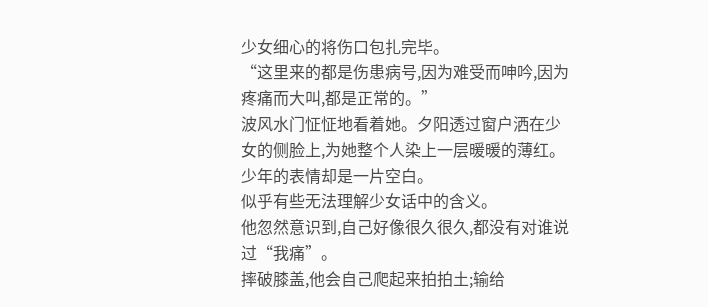少女细心的将伤口包扎完毕。
“这里来的都是伤患病号,因为难受而呻吟,因为疼痛而大叫,都是正常的。”
波风水门怔怔地看着她。夕阳透过窗户洒在少女的侧脸上,为她整个人染上一层暖暖的薄红。
少年的表情却是一片空白。
似乎有些无法理解少女话中的含义。
他忽然意识到,自己好像很久很久,都没有对谁说过“我痛”。
摔破膝盖,他会自己爬起来拍拍土;输给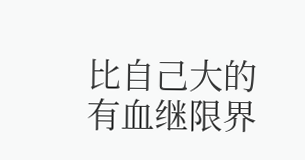比自己大的有血继限界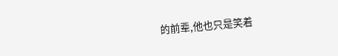的前辈,他也只是笑着